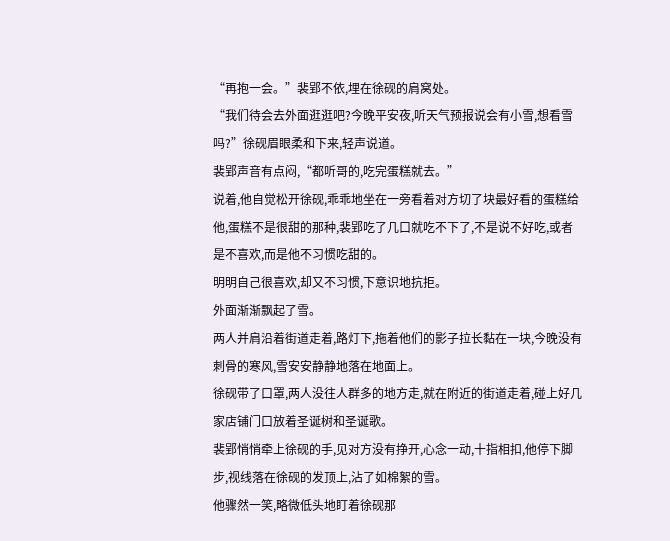“再抱一会。”裴郢不依,埋在徐砚的肩窝处。
“我们待会去外面逛逛吧?今晚平安夜,听天气预报说会有小雪,想看雪吗?”徐砚眉眼柔和下来,轻声说道。
裴郢声音有点闷,“都听哥的,吃完蛋糕就去。”
说着,他自觉松开徐砚,乖乖地坐在一旁看着对方切了块最好看的蛋糕给他,蛋糕不是很甜的那种,裴郢吃了几口就吃不下了,不是说不好吃,或者是不喜欢,而是他不习惯吃甜的。
明明自己很喜欢,却又不习惯,下意识地抗拒。
外面渐渐飘起了雪。
两人并肩沿着街道走着,路灯下,拖着他们的影子拉长黏在一块,今晚没有刺骨的寒风,雪安安静静地落在地面上。
徐砚带了口罩,两人没往人群多的地方走,就在附近的街道走着,碰上好几家店铺门口放着圣诞树和圣诞歌。
裴郢悄悄牵上徐砚的手,见对方没有挣开,心念一动,十指相扣,他停下脚步,视线落在徐砚的发顶上,沾了如棉絮的雪。
他骤然一笑,略微低头地盯着徐砚那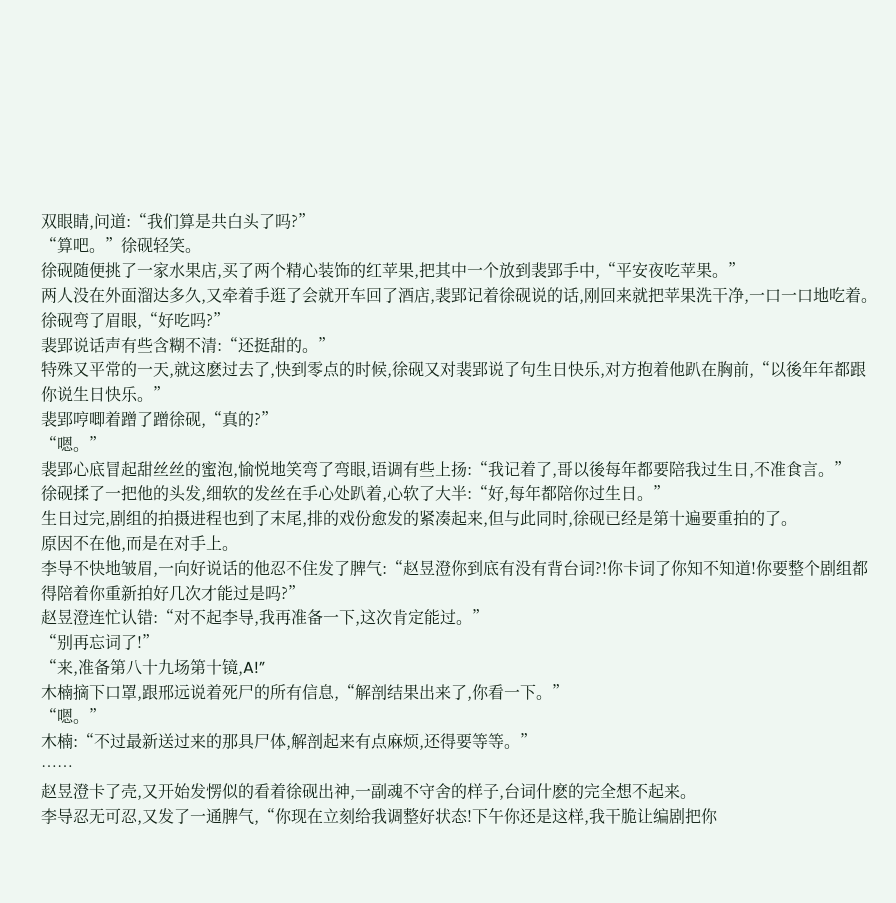双眼睛,问道:“我们算是共白头了吗?”
“算吧。”徐砚轻笑。
徐砚随便挑了一家水果店,买了两个精心装饰的红苹果,把其中一个放到裴郢手中,“平安夜吃苹果。”
两人没在外面溜达多久,又牵着手逛了会就开车回了酒店,裴郢记着徐砚说的话,刚回来就把苹果洗干净,一口一口地吃着。
徐砚弯了眉眼,“好吃吗?”
裴郢说话声有些含糊不清:“还挺甜的。”
特殊又平常的一天,就这麽过去了,快到零点的时候,徐砚又对裴郢说了句生日快乐,对方抱着他趴在胸前,“以後年年都跟你说生日快乐。”
裴郢哼唧着蹭了蹭徐砚,“真的?”
“嗯。”
裴郢心底冒起甜丝丝的蜜泡,愉悦地笑弯了弯眼,语调有些上扬:“我记着了,哥以後每年都要陪我过生日,不准食言。”
徐砚揉了一把他的头发,细软的发丝在手心处趴着,心软了大半:“好,每年都陪你过生日。”
生日过完,剧组的拍摄进程也到了末尾,排的戏份愈发的紧凑起来,但与此同时,徐砚已经是第十遍要重拍的了。
原因不在他,而是在对手上。
李导不快地皱眉,一向好说话的他忍不住发了脾气:“赵昱澄你到底有没有背台词?!你卡词了你知不知道!你要整个剧组都得陪着你重新拍好几次才能过是吗?”
赵昱澄连忙认错:“对不起李导,我再准备一下,这次肯定能过。”
“别再忘词了!”
“来,准备第八十九场第十镜,A!”
木楠摘下口罩,跟邢远说着死尸的所有信息,“解剖结果出来了,你看一下。”
“嗯。”
木楠:“不过最新送过来的那具尸体,解剖起来有点麻烦,还得要等等。”
……
赵昱澄卡了壳,又开始发愣似的看着徐砚出神,一副魂不守舍的样子,台词什麽的完全想不起来。
李导忍无可忍,又发了一通脾气,“你现在立刻给我调整好状态!下午你还是这样,我干脆让编剧把你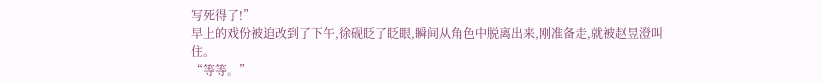写死得了!”
早上的戏份被迫改到了下午,徐砚眨了眨眼,瞬间从角色中脱离出来,刚准备走,就被赵昱澄叫住。
“等等。”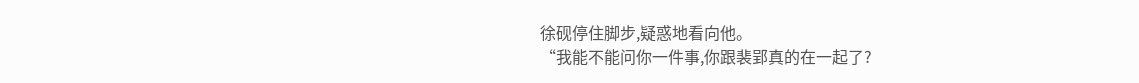徐砚停住脚步,疑惑地看向他。
“我能不能问你一件事,你跟裴郢真的在一起了?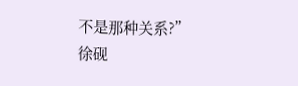不是那种关系?”
徐砚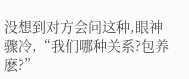没想到对方会问这种,眼神骤冷,“我们哪种关系?包养麽?”